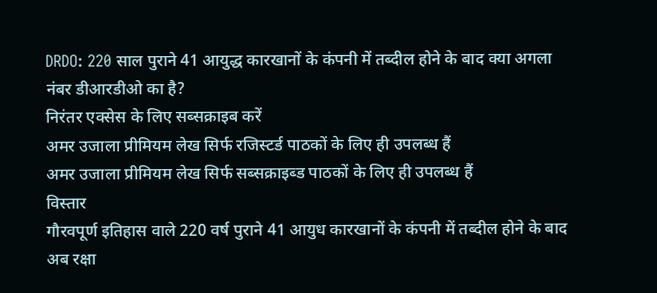DRDO: 220 साल पुराने 41 आयुद्ध कारखानों के कंपनी में तब्दील होने के बाद क्या अगला नंबर डीआरडीओ का है?
निरंतर एक्सेस के लिए सब्सक्राइब करें
अमर उजाला प्रीमियम लेख सिर्फ रजिस्टर्ड पाठकों के लिए ही उपलब्ध हैं
अमर उजाला प्रीमियम लेख सिर्फ सब्सक्राइब्ड पाठकों के लिए ही उपलब्ध हैं
विस्तार
गौरवपूर्ण इतिहास वाले 220 वर्ष पुराने 41 आयुध कारखानों के कंपनी में तब्दील होने के बाद अब रक्षा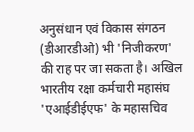अनुसंधान एवं विकास संगठन (डीआरडीओ) भी 'निजीकरण' की राह पर जा सकता है। अखिल भारतीय रक्षा कर्मचारी महासंघ 'एआईडीईएफ' के महासचिव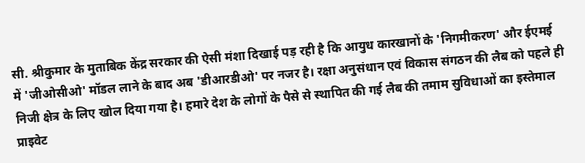सी. श्रीकुमार के मुताबिक केंद्र सरकार की ऐसी मंशा दिखाई पड़ रही है कि आयुध कारखानों के 'निगमीकरण' और ईएमई में 'जीओसीओ' मॉडल लाने के बाद अब 'डीआरडीओ' पर नजर है। रक्षा अनुसंधान एवं विकास संगठन की लैब को पहले ही निजी क्षेत्र के लिए खोल दिया गया है। हमारे देश के लोगों के पैसे से स्थापित की गई लैब की तमाम सुविधाओं का इस्तेमाल प्राइवेट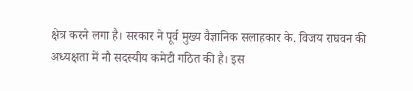क्षेत्र करने लगा है। सरकार ने पूर्व मुख्य वैज्ञानिक सलाहकार के. विजय राघवन की अध्यक्षता में नौ सदस्यीय कमेटी गठित की है। इस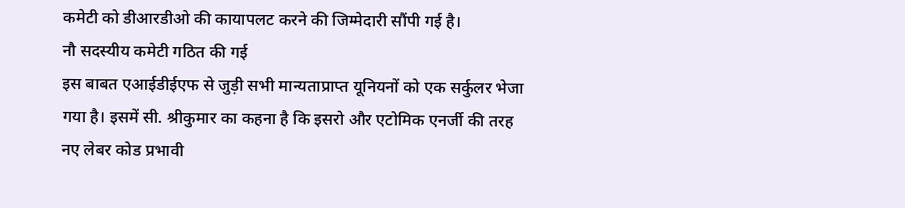कमेटी को डीआरडीओ की कायापलट करने की जिम्मेदारी सौंपी गई है।
नौ सदस्यीय कमेटी गठित की गई
इस बाबत एआईडीईएफ से जुड़ी सभी मान्यताप्राप्त यूनियनों को एक सर्कुलर भेजा गया है। इसमें सी. श्रीकुमार का कहना है कि इसरो और एटोमिक एनर्जी की तरह नए लेबर कोड प्रभावी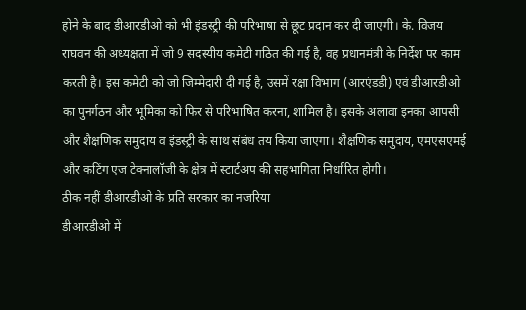होने के बाद डीआरडीओ को भी इंडस्ट्री की परिभाषा से छूट प्रदान कर दी जाएगी। के. विजय राघवन की अध्यक्षता में जो 9 सदस्यीय कमेटी गठित की गई है, वह प्रधानमंत्री के निर्देश पर काम करती है। इस कमेटी को जो जिम्मेदारी दी गई है, उसमें रक्षा विभाग (आरएंडडी) एवं डीआरडीओ का पुनर्गठन और भूमिका को फिर से परिभाषित करना, शामिल है। इसके अलावा इनका आपसी और शैक्षणिक समुदाय व इंडस्ट्री के साथ संबंध तय किया जाएगा। शैक्षणिक समुदाय, एमएसएमई और कटिंग एज टेक्नालॉजी के क्षेत्र में स्टार्टअप की सहभागिता निर्धारित होगी।
ठीक नहीं डीआरडीओ के प्रति सरकार का नजरिया
डीआरडीओ में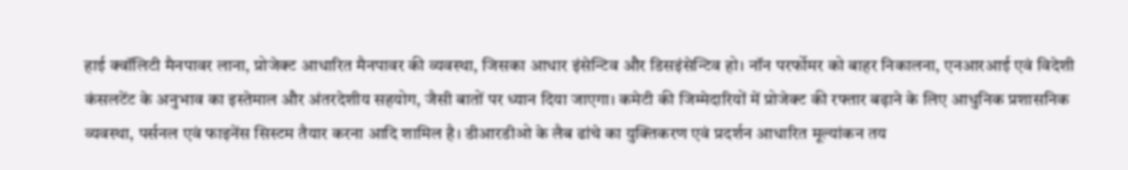हाई क्वॉलिटी मैनपावर लाना, प्रोजेक्ट आधारित मैनपावर की व्यवस्था, जिसका आधार इंसेन्टिव और डिसइंसेन्टिव हो। नॉन परर्फोमर को बाहर निकालना, एनआरआई एवं विदेशी कंसलटेंट के अनुभाव का इस्तेमाल और अंतरदेशीय सहयोग, जैसी बातों पर ध्यान दिया जाएगा। कमेटी की जिम्मेदारियों में प्रोजेक्ट की रफ्तार बढ़ाने के लिए आधुनिक प्रशासनिक व्यवस्था, पर्सनल एवं फाइनेंस सिस्टम तैयार करना आदि शामिल है। डीआरडीओ के लैब ढांचे का युक्तिकरण एवं प्रदर्शन आधारित मूल्यांकन तय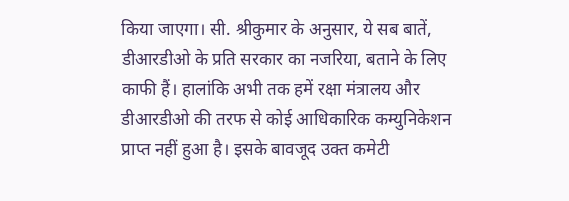किया जाएगा। सी. श्रीकुमार के अनुसार, ये सब बातें, डीआरडीओ के प्रति सरकार का नजरिया, बताने के लिए काफी हैं। हालांकि अभी तक हमें रक्षा मंत्रालय और डीआरडीओ की तरफ से कोई आधिकारिक कम्युनिकेशन प्राप्त नहीं हुआ है। इसके बावजूद उक्त कमेटी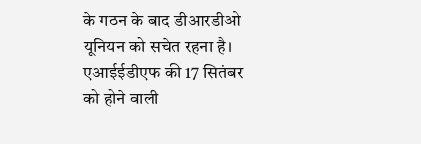के गठन के बाद डीआरडीओ यूनियन को सचेत रहना है। एआईईडीएफ की 17 सितंबर को होने वाली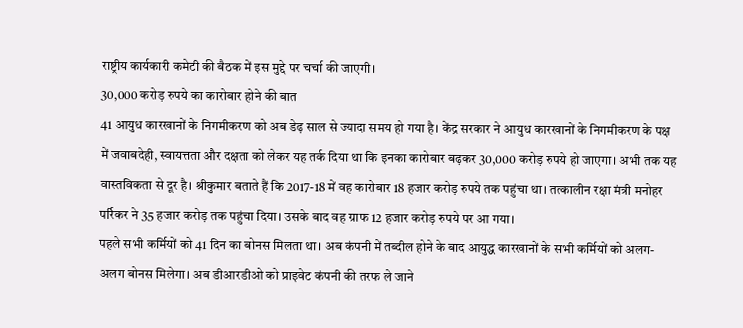राष्ट्रीय कार्यकारी कमेटी की बैठक में इस मुद्दे पर चर्चा की जाएगी।
30,000 करोड़ रुपये का कारोबार होने की बात
41 आयुध कारखानों के निगमीकरण को अब डेढ़ साल से ज्यादा समय हो गया है। केंद्र सरकार ने आयुध कारखानों के निगमीकरण के पक्ष में जवाबदेही, स्वायत्तता और दक्षता को लेकर यह तर्क दिया था कि इनका कारोबार बढ़कर 30,000 करोड़ रुपये हो जाएगा। अभी तक यह वास्तविकता से दूर है। श्रीकुमार बताते हैं कि 2017-18 में वह कारोबार 18 हजार करोड़ रुपये तक पहुंचा था। तत्कालीन रक्षा मंत्री मनोहर पर्रिकर ने 35 हजार करोड़ तक पहुंचा दिया। उसके बाद वह ग्राफ 12 हजार करोड़ रुपये पर आ गया।
पहले सभी कर्मियों को 41 दिन का बोनस मिलता था। अब कंपनी में तब्दील होने के बाद आयुद्ध कारखानों के सभी कर्मियों को अलग-अलग बोनस मिलेगा। अब डीआरडीओ को प्राइवेट कंपनी की तरफ ले जाने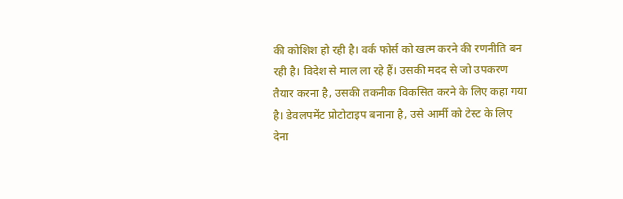की कोशिश हो रही है। वर्क फोर्स को खत्म करने की रणनीति बन रही है। विदेश से माल ला रहे हैं। उसकी मदद से जो उपकरण तैयार करना है, उसकी तकनीक विकसित करने के लिए कहा गया है। डेवलपमेंट प्रोटोटाइप बनाना है, उसे आर्मी को टेस्ट के लिए देना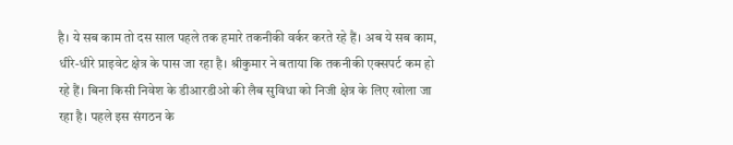है। ये सब काम तो दस साल पहले तक हमारे तकनीकी वर्कर करते रहे हैं। अब ये सब काम, धीरे-धीरे प्राइवेट क्षेत्र के पास जा रहा है। श्रीकुमार ने बताया कि तकनीकी एक्सपर्ट कम हो रहे हैं। बिना किसी निवेश के डीआरडीओ की लैब सुविधा को निजी क्षेत्र के लिए खोला जा रहा है। पहले इस संगठन के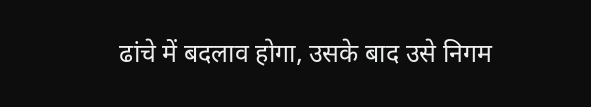ढांचे में बदलाव होगा, उसके बाद उसे निगम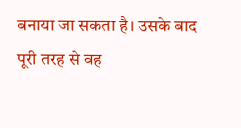बनाया जा सकता है। उसके बाद पूरी तरह से वह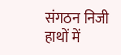संगठन निजी हाथों में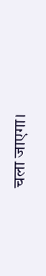चला जाएगा।